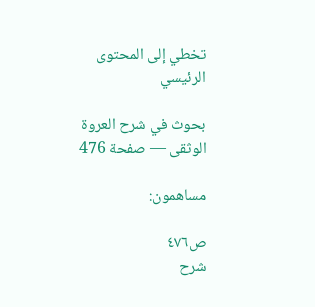تخطي إلى المحتوى الرئيسي

بحوث في شرح العروة الوثقى — صفحة 476

مساهمون:

ص٤٧٦
شرح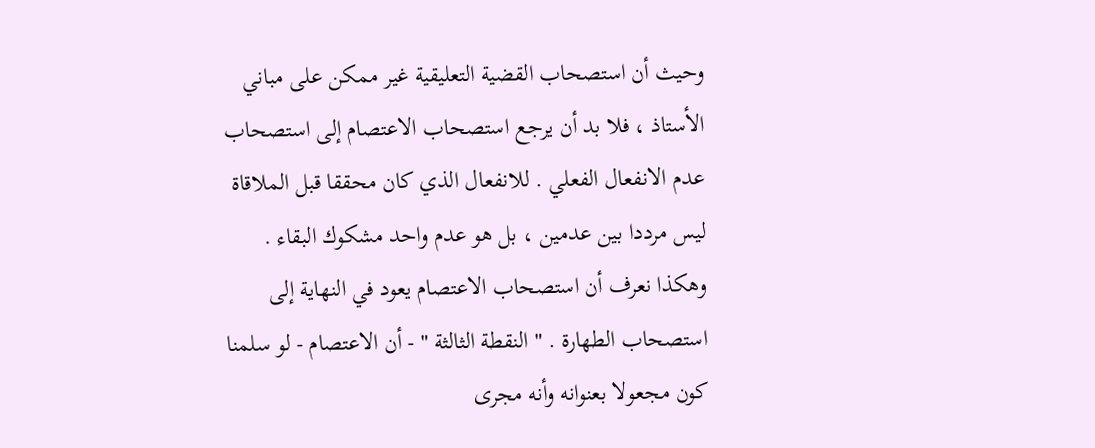وحيث أن استصحاب القضية التعليقية غير ممكن على مباني الأستاذ ، فلا بد أن يرجع استصحاب الاعتصام إلى استصحاب عدم الانفعال الفعلي . للانفعال الذي كان محققا قبل الملاقاة ليس مرددا بين عدمين ، بل هو عدم واحد مشكوك البقاء . وهكذا نعرف أن استصحاب الاعتصام يعود في النهاية إلى استصحاب الطهارة . " النقطة الثالثة " - أن الاعتصام - لو سلمنا كون مجعولا بعنوانه وأنه مجرى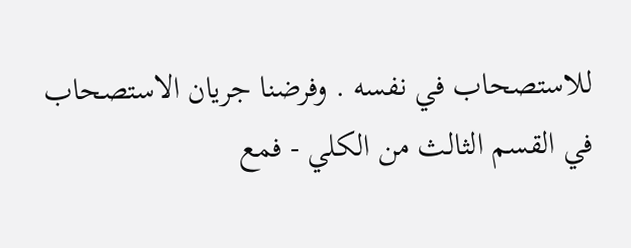للاستصحاب في نفسه . وفرضنا جريان الاستصحاب في القسم الثالث من الكلي - فمع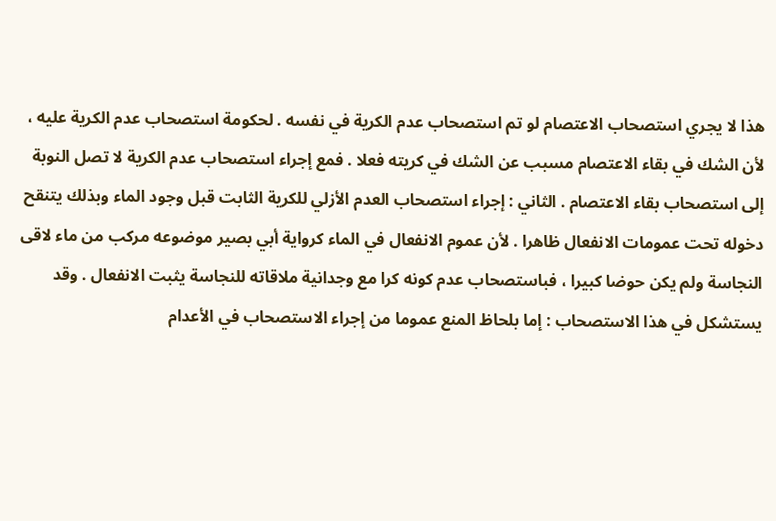هذا لا يجري استصحاب الاعتصام لو تم استصحاب عدم الكرية في نفسه . لحكومة استصحاب عدم الكرية عليه ، لأن الشك في بقاء الاعتصام مسبب عن الشك في كريته فعلا . فمع إجراء استصحاب عدم الكرية لا تصل النوبة إلى استصحاب بقاء الاعتصام . الثاني : إجراء استصحاب العدم الأزلي للكرية الثابت قبل وجود الماء وبذلك يتنقح دخوله تحت عمومات الانفعال ظاهرا . لأن عموم الانفعال في الماء كرواية أبي بصير موضوعه مركب من ماء لاقى النجاسة ولم يكن حوضا كبيرا ، فباستصحاب عدم كونه كرا مع وجدانية ملاقاته للنجاسة يثبت الانفعال . وقد يستشكل في هذا الاستصحاب : إما بلحاظ المنع عموما من إجراء الاستصحاب في الأعدام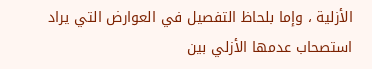الأزلية ، وإما بلحاظ التفصيل في العوارض التي يراد استصحاب عدمها الأزلي بين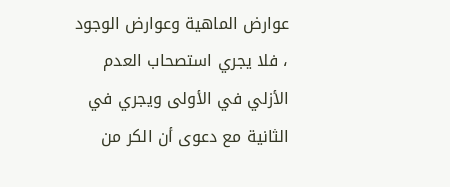عوارض الماهية وعوارض الوجود ، فلا يجري استصحاب العدم الأزلي في الأولى ويجري في الثانية مع دعوى أن الكر من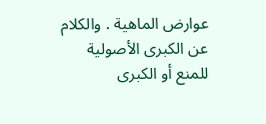عوارض الماهية . والكلام عن الكبرى الأصولية للمنع أو الكبرى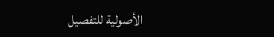الأصولية للتفصيل